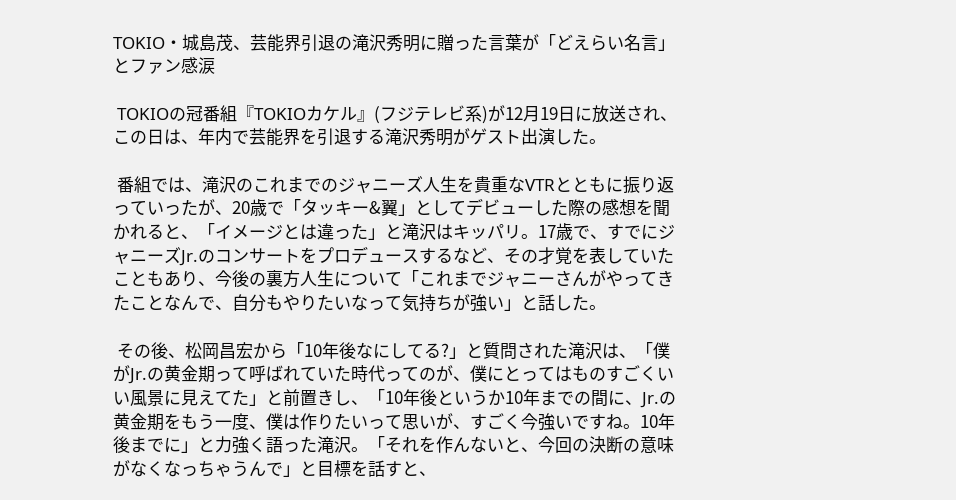TOKIO・城島茂、芸能界引退の滝沢秀明に贈った言葉が「どえらい名言」とファン感涙

 TOKIOの冠番組『TOKIOカケル』(フジテレビ系)が12月19日に放送され、この日は、年内で芸能界を引退する滝沢秀明がゲスト出演した。

 番組では、滝沢のこれまでのジャニーズ人生を貴重なVTRとともに振り返っていったが、20歳で「タッキー&翼」としてデビューした際の感想を聞かれると、「イメージとは違った」と滝沢はキッパリ。17歳で、すでにジャニーズJr.のコンサートをプロデュースするなど、その才覚を表していたこともあり、今後の裏方人生について「これまでジャニーさんがやってきたことなんで、自分もやりたいなって気持ちが強い」と話した。

 その後、松岡昌宏から「10年後なにしてる?」と質問された滝沢は、「僕がJr.の黄金期って呼ばれていた時代ってのが、僕にとってはものすごくいい風景に見えてた」と前置きし、「10年後というか10年までの間に、Jr.の黄金期をもう一度、僕は作りたいって思いが、すごく今強いですね。10年後までに」と力強く語った滝沢。「それを作んないと、今回の決断の意味がなくなっちゃうんで」と目標を話すと、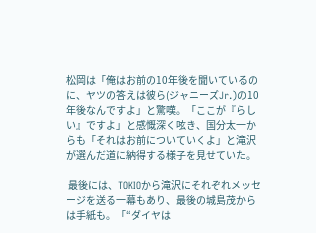松岡は「俺はお前の10年後を聞いているのに、ヤツの答えは彼ら(ジャニーズJr.)の10年後なんですよ」と驚嘆。「ここが『らしい』ですよ」と感慨深く呟き、国分太一からも「それはお前についていくよ」と滝沢が選んだ道に納得する様子を見せていた。

 最後には、TOKIOから滝沢にそれぞれメッセージを送る一幕もあり、最後の城島茂からは手紙も。「“ダイヤは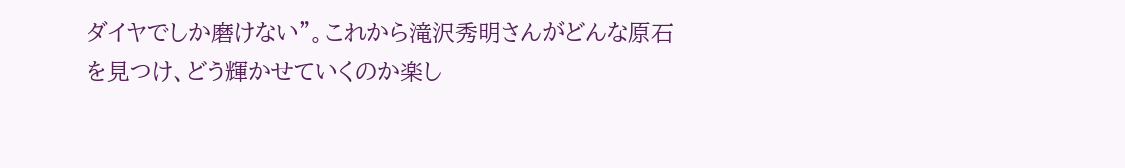ダイヤでしか磨けない”。これから滝沢秀明さんがどんな原石を見つけ、どう輝かせていくのか楽し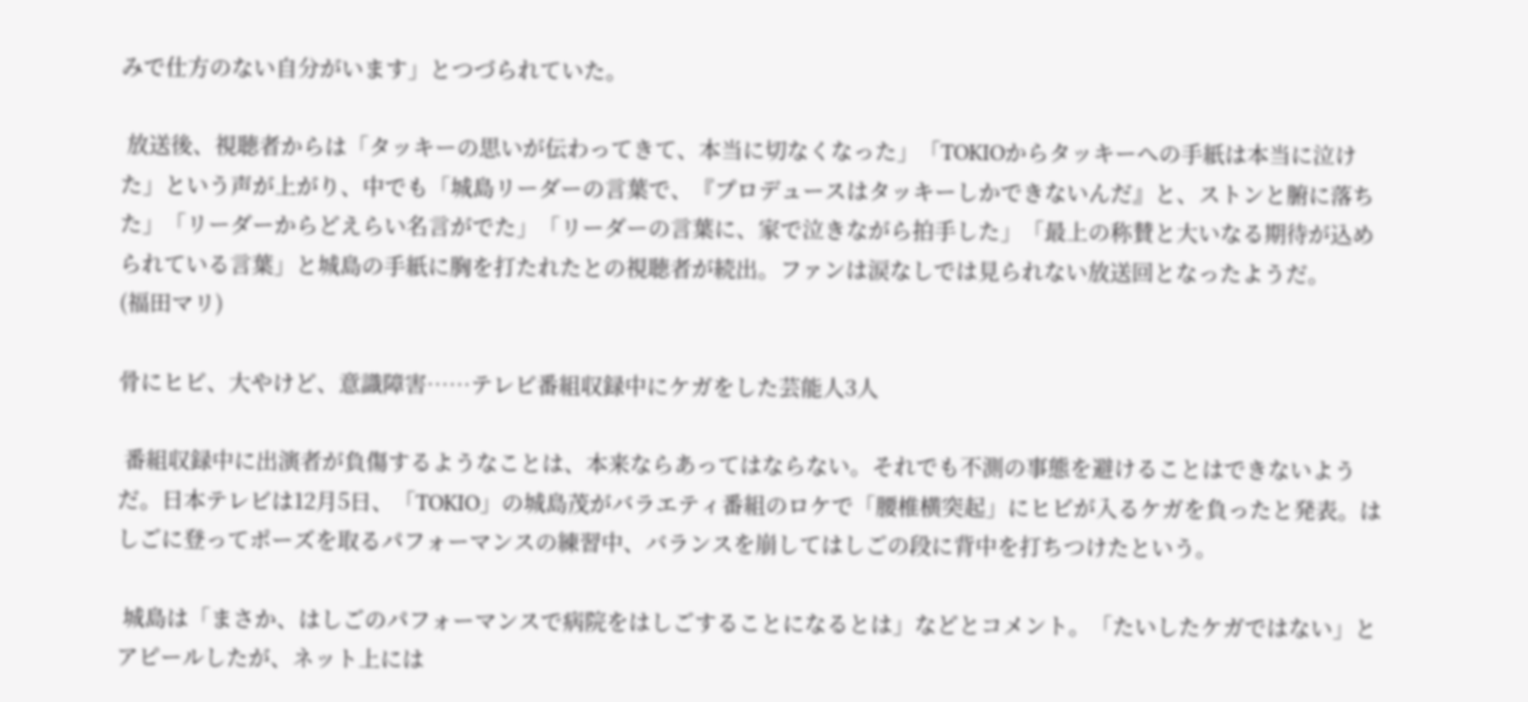みで仕方のない自分がいます」とつづられていた。

 放送後、視聴者からは「タッキーの思いが伝わってきて、本当に切なくなった」「TOKIOからタッキーへの手紙は本当に泣けた」という声が上がり、中でも「城島リーダーの言葉で、『プロデュースはタッキーしかできないんだ』と、ストンと腑に落ちた」「リーダーからどえらい名言がでた」「リーダーの言葉に、家で泣きながら拍手した」「最上の称賛と大いなる期待が込められている言葉」と城島の手紙に胸を打たれたとの視聴者が続出。ファンは涙なしでは見られない放送回となったようだ。
(福田マリ)

骨にヒビ、大やけど、意識障害……テレビ番組収録中にケガをした芸能人3人

 番組収録中に出演者が負傷するようなことは、本来ならあってはならない。それでも不測の事態を避けることはできないようだ。日本テレビは12月5日、「TOKIO」の城島茂がバラエティ番組のロケで「腰椎横突起」にヒビが入るケガを負ったと発表。はしごに登ってポーズを取るパフォーマンスの練習中、バランスを崩してはしごの段に背中を打ちつけたという。

 城島は「まさか、はしごのパフォーマンスで病院をはしごすることになるとは」などとコメント。「たいしたケガではない」とアピールしたが、ネット上には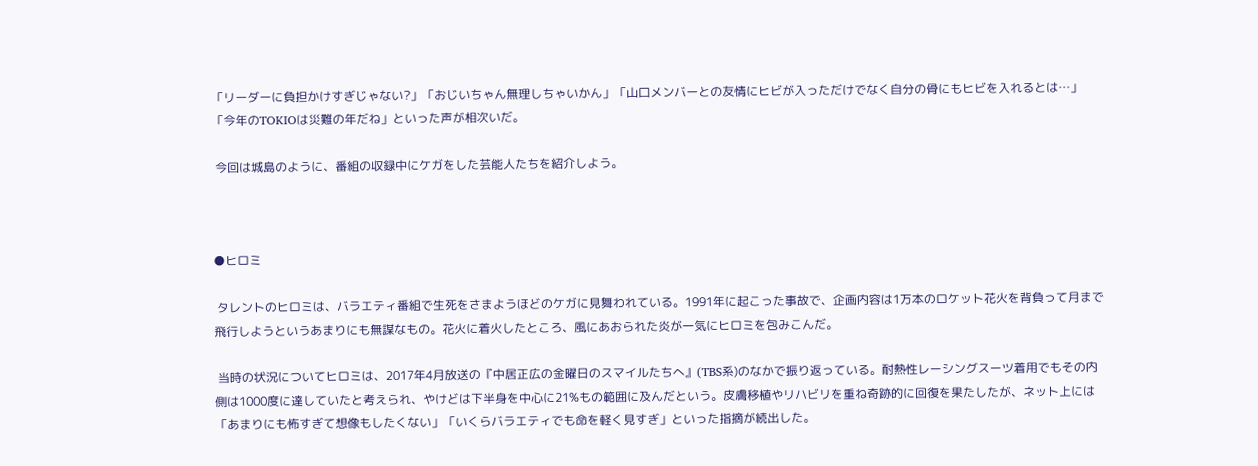「リーダーに負担かけすぎじゃない?」「おじいちゃん無理しちゃいかん」「山口メンバーとの友情にヒビが入っただけでなく自分の骨にもヒビを入れるとは…」「今年のTOKIOは災難の年だね」といった声が相次いだ。

 今回は城島のように、番組の収録中にケガをした芸能人たちを紹介しよう。



●ヒロミ

 タレントのヒロミは、バラエティ番組で生死をさまようほどのケガに見舞われている。1991年に起こった事故で、企画内容は1万本のロケット花火を背負って月まで飛行しようというあまりにも無謀なもの。花火に着火したところ、風にあおられた炎が一気にヒロミを包みこんだ。

 当時の状況についてヒロミは、2017年4月放送の『中居正広の金曜日のスマイルたちへ』(TBS系)のなかで振り返っている。耐熱性レーシングスーツ着用でもその内側は1000度に達していたと考えられ、やけどは下半身を中心に21%もの範囲に及んだという。皮膚移植やリハビリを重ね奇跡的に回復を果たしたが、ネット上には「あまりにも怖すぎて想像もしたくない」「いくらバラエティでも命を軽く見すぎ」といった指摘が続出した。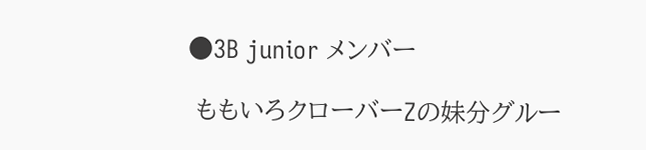●3B junior メンバー

 ももいろクローバーZの妹分グルー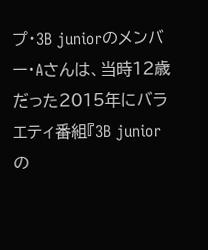プ・3B juniorのメンバー・Aさんは、当時12歳だった2015年にバラエティ番組『3B juniorの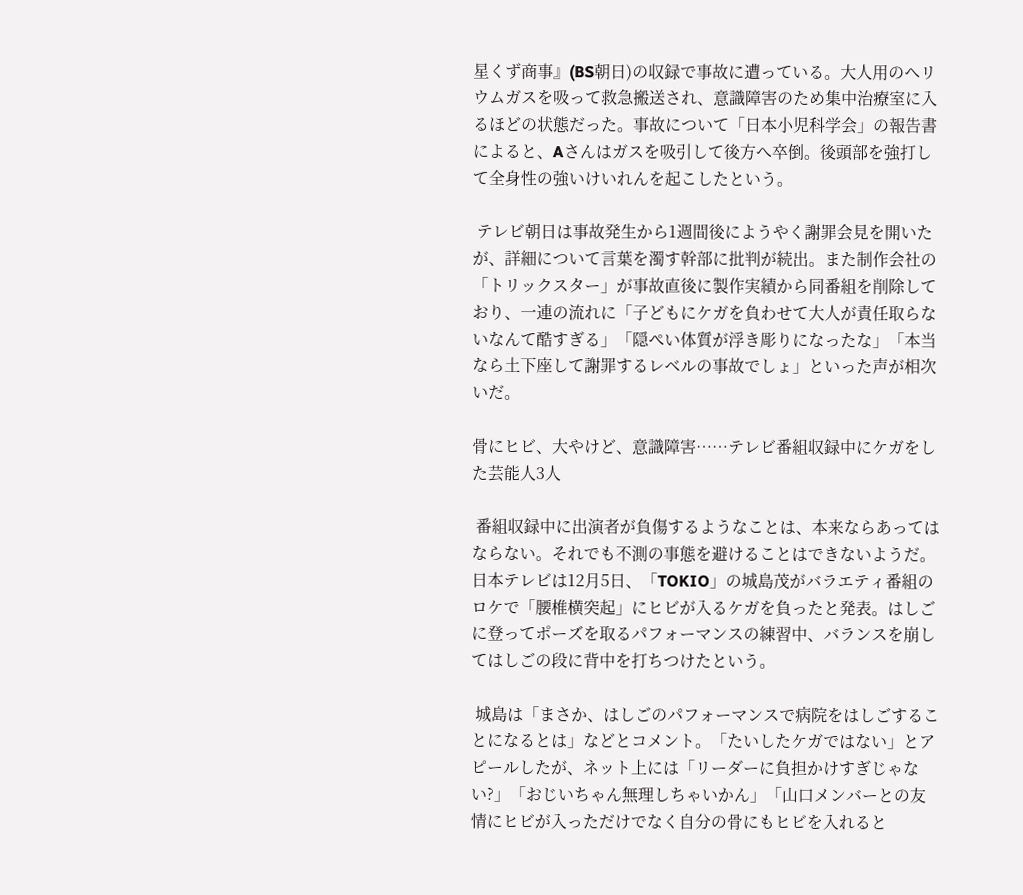星くず商事』(BS朝日)の収録で事故に遭っている。大人用のヘリウムガスを吸って救急搬送され、意識障害のため集中治療室に入るほどの状態だった。事故について「日本小児科学会」の報告書によると、Aさんはガスを吸引して後方へ卒倒。後頭部を強打して全身性の強いけいれんを起こしたという。

 テレビ朝日は事故発生から1週間後にようやく謝罪会見を開いたが、詳細について言葉を濁す幹部に批判が続出。また制作会社の「トリックスター」が事故直後に製作実績から同番組を削除しており、一連の流れに「子どもにケガを負わせて大人が責任取らないなんて酷すぎる」「隠ぺい体質が浮き彫りになったな」「本当なら土下座して謝罪するレベルの事故でしょ」といった声が相次いだ。

骨にヒビ、大やけど、意識障害……テレビ番組収録中にケガをした芸能人3人

 番組収録中に出演者が負傷するようなことは、本来ならあってはならない。それでも不測の事態を避けることはできないようだ。日本テレビは12月5日、「TOKIO」の城島茂がバラエティ番組のロケで「腰椎横突起」にヒビが入るケガを負ったと発表。はしごに登ってポーズを取るパフォーマンスの練習中、バランスを崩してはしごの段に背中を打ちつけたという。

 城島は「まさか、はしごのパフォーマンスで病院をはしごすることになるとは」などとコメント。「たいしたケガではない」とアピールしたが、ネット上には「リーダーに負担かけすぎじゃない?」「おじいちゃん無理しちゃいかん」「山口メンバーとの友情にヒビが入っただけでなく自分の骨にもヒビを入れると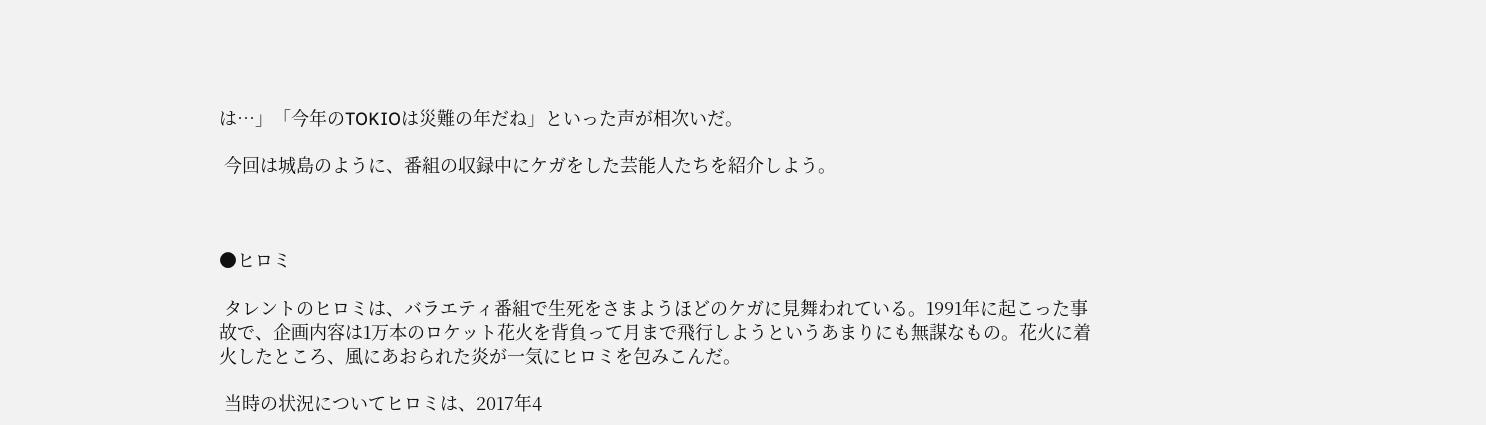は…」「今年のTOKIOは災難の年だね」といった声が相次いだ。

 今回は城島のように、番組の収録中にケガをした芸能人たちを紹介しよう。



●ヒロミ

 タレントのヒロミは、バラエティ番組で生死をさまようほどのケガに見舞われている。1991年に起こった事故で、企画内容は1万本のロケット花火を背負って月まで飛行しようというあまりにも無謀なもの。花火に着火したところ、風にあおられた炎が一気にヒロミを包みこんだ。

 当時の状況についてヒロミは、2017年4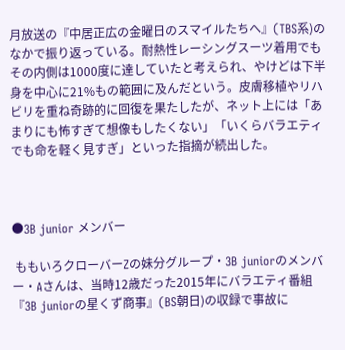月放送の『中居正広の金曜日のスマイルたちへ』(TBS系)のなかで振り返っている。耐熱性レーシングスーツ着用でもその内側は1000度に達していたと考えられ、やけどは下半身を中心に21%もの範囲に及んだという。皮膚移植やリハビリを重ね奇跡的に回復を果たしたが、ネット上には「あまりにも怖すぎて想像もしたくない」「いくらバラエティでも命を軽く見すぎ」といった指摘が続出した。



●3B junior メンバー

 ももいろクローバーZの妹分グループ・3B juniorのメンバー・Aさんは、当時12歳だった2015年にバラエティ番組『3B juniorの星くず商事』(BS朝日)の収録で事故に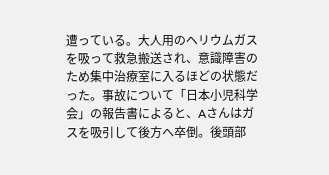遭っている。大人用のヘリウムガスを吸って救急搬送され、意識障害のため集中治療室に入るほどの状態だった。事故について「日本小児科学会」の報告書によると、Aさんはガスを吸引して後方へ卒倒。後頭部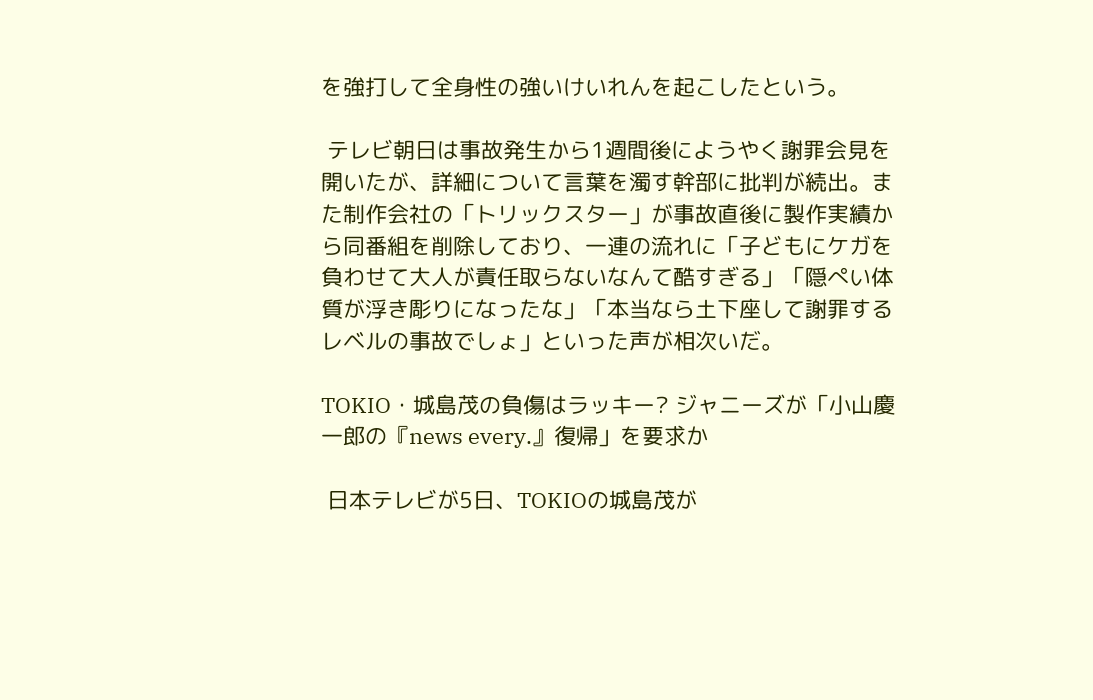を強打して全身性の強いけいれんを起こしたという。

 テレビ朝日は事故発生から1週間後にようやく謝罪会見を開いたが、詳細について言葉を濁す幹部に批判が続出。また制作会社の「トリックスター」が事故直後に製作実績から同番組を削除しており、一連の流れに「子どもにケガを負わせて大人が責任取らないなんて酷すぎる」「隠ぺい体質が浮き彫りになったな」「本当なら土下座して謝罪するレベルの事故でしょ」といった声が相次いだ。

TOKIO・城島茂の負傷はラッキー? ジャニーズが「小山慶一郎の『news every.』復帰」を要求か

 日本テレビが5日、TOKIOの城島茂が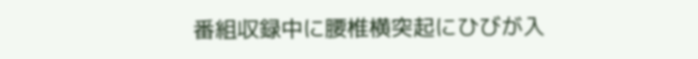番組収録中に腰椎横突起にひびが入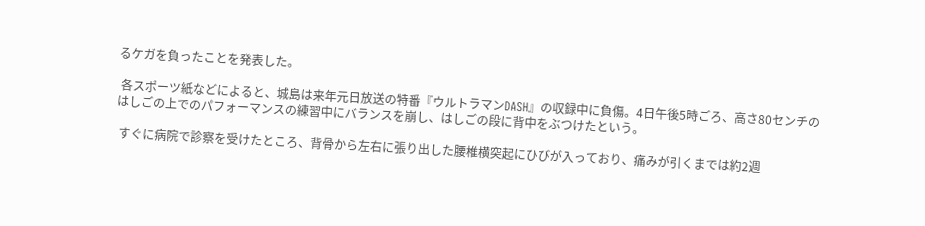るケガを負ったことを発表した。

 各スポーツ紙などによると、城島は来年元日放送の特番『ウルトラマンDASH』の収録中に負傷。4日午後5時ごろ、高さ80センチのはしごの上でのパフォーマンスの練習中にバランスを崩し、はしごの段に背中をぶつけたという。

 すぐに病院で診察を受けたところ、背骨から左右に張り出した腰椎横突起にひびが入っており、痛みが引くまでは約2週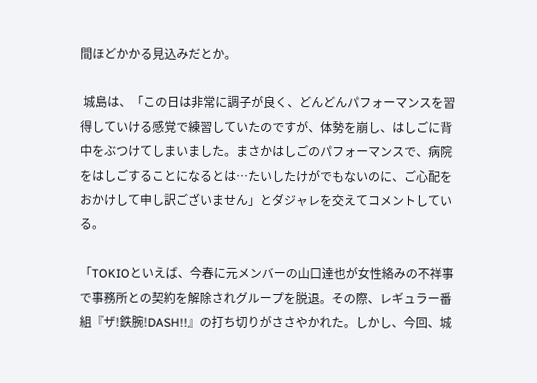間ほどかかる見込みだとか。

 城島は、「この日は非常に調子が良く、どんどんパフォーマンスを習得していける感覚で練習していたのですが、体勢を崩し、はしごに背中をぶつけてしまいました。まさかはしごのパフォーマンスで、病院をはしごすることになるとは…たいしたけがでもないのに、ご心配をおかけして申し訳ございません」とダジャレを交えてコメントしている。

「TOKIOといえば、今春に元メンバーの山口達也が女性絡みの不祥事で事務所との契約を解除されグループを脱退。その際、レギュラー番組『ザ!鉄腕!DASH!!』の打ち切りがささやかれた。しかし、今回、城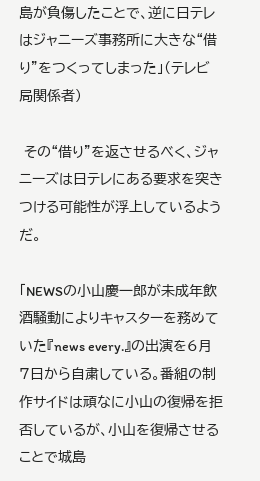島が負傷したことで、逆に日テレはジャニーズ事務所に大きな“借り”をつくってしまった」(テレビ局関係者)

 その“借り”を返させるべく、ジャニーズは日テレにある要求を突きつける可能性が浮上しているようだ。

「NEWSの小山慶一郎が未成年飲酒騒動によりキャスターを務めていた『news every.』の出演を6月7日から自粛している。番組の制作サイドは頑なに小山の復帰を拒否しているが、小山を復帰させることで城島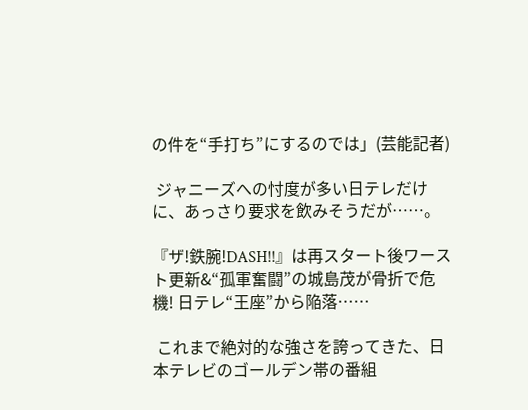の件を“手打ち”にするのでは」(芸能記者)

 ジャニーズへの忖度が多い日テレだけに、あっさり要求を飲みそうだが……。

『ザ!鉄腕!DASH!!』は再スタート後ワースト更新&“孤軍奮闘”の城島茂が骨折で危機! 日テレ“王座”から陥落……

 これまで絶対的な強さを誇ってきた、日本テレビのゴールデン帯の番組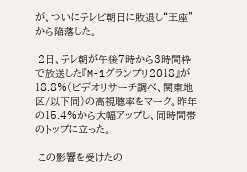が、ついにテレビ朝日に敗退し“王座”から陥落した。

 2日、テレ朝が午後7時から3時間枠で放送した『M-1グランプリ2018』が18.8%(ビデオリサーチ調べ、関東地区/以下同)の高視聴率をマーク。昨年の15.4%から大幅アップし、同時間帯のトップに立った。

 この影響を受けたの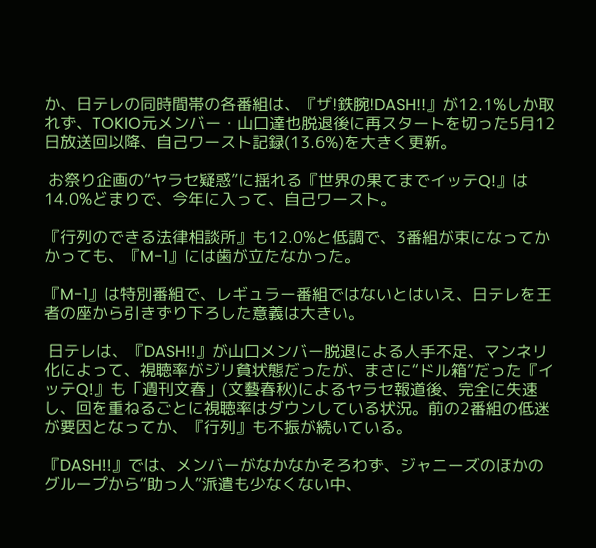か、日テレの同時間帯の各番組は、『ザ!鉄腕!DASH!!』が12.1%しか取れず、TOKIO元メンバー・山口達也脱退後に再スタートを切った5月12日放送回以降、自己ワースト記録(13.6%)を大きく更新。

 お祭り企画の“ヤラセ疑惑”に揺れる『世界の果てまでイッテQ!』は14.0%どまりで、今年に入って、自己ワースト。

『行列のできる法律相談所』も12.0%と低調で、3番組が束になってかかっても、『M-1』には歯が立たなかった。

『M-1』は特別番組で、レギュラー番組ではないとはいえ、日テレを王者の座から引きずり下ろした意義は大きい。

 日テレは、『DASH!!』が山口メンバー脱退による人手不足、マンネリ化によって、視聴率がジリ貧状態だったが、まさに“ドル箱”だった『イッテQ!』も「週刊文春」(文藝春秋)によるヤラセ報道後、完全に失速し、回を重ねるごとに視聴率はダウンしている状況。前の2番組の低迷が要因となってか、『行列』も不振が続いている。

『DASH!!』では、メンバーがなかなかそろわず、ジャニーズのほかのグループから“助っ人”派遣も少なくない中、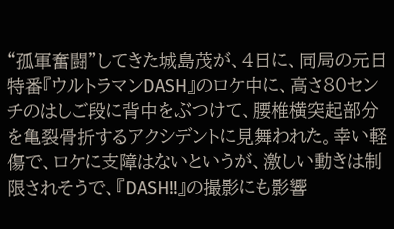“孤軍奮闘”してきた城島茂が、4日に、同局の元日特番『ウルトラマンDASH』のロケ中に、高さ80センチのはしご段に背中をぶつけて、腰椎横突起部分を亀裂骨折するアクシデントに見舞われた。幸い軽傷で、ロケに支障はないというが、激しい動きは制限されそうで、『DASH!!』の撮影にも影響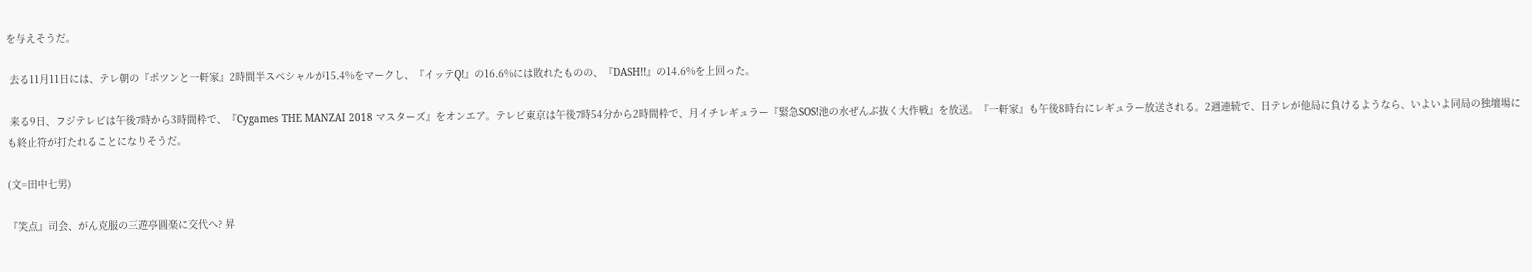を与えそうだ。

 去る11月11日には、テレ朝の『ポツンと一軒家』2時間半スペシャルが15.4%をマークし、『イッテQ!』の16.6%には敗れたものの、『DASH!!』の14.6%を上回った。

 来る9日、フジテレビは午後7時から3時間枠で、『Cygames THE MANZAI 2018 マスターズ』をオンエア。テレビ東京は午後7時54分から2時間枠で、月イチレギュラー『緊急SOS!池の水ぜんぶ抜く大作戦』を放送。『一軒家』も午後8時台にレギュラー放送される。2週連続で、日テレが他局に負けるようなら、いよいよ同局の独壇場にも終止符が打たれることになりそうだ。

(文=田中七男)

『笑点』司会、がん克服の三遊亭圓楽に交代へ? 昇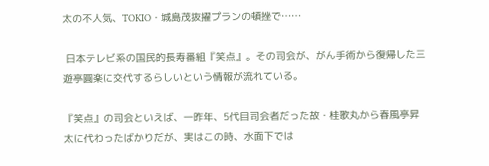太の不人気、TOKIO・城島茂抜擢プランの頓挫で……

 日本テレビ系の国民的長寿番組『笑点』。その司会が、がん手術から復帰した三遊亭圓楽に交代するらしいという情報が流れている。

『笑点』の司会といえば、一昨年、5代目司会者だった故・桂歌丸から春風亭昇太に代わったばかりだが、実はこの時、水面下では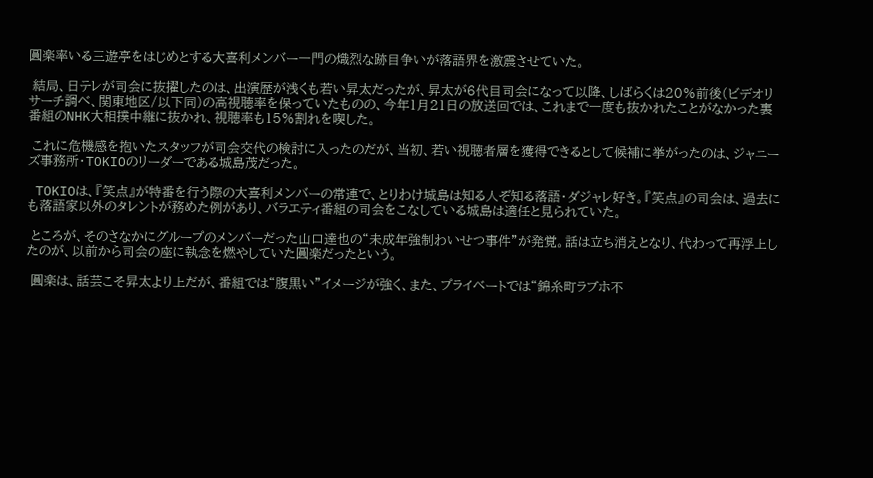圓楽率いる三遊亭をはじめとする大喜利メンバー一門の熾烈な跡目争いが落語界を激震させていた。

 結局、日テレが司会に抜擢したのは、出演歴が浅くも若い昇太だったが、昇太が6代目司会になって以降、しばらくは20%前後(ビデオリサーチ調べ、関東地区/以下同)の高視聴率を保っていたものの、今年1月21日の放送回では、これまで一度も抜かれたことがなかった裏番組のNHK大相撲中継に抜かれ、視聴率も15%割れを喫した。

 これに危機感を抱いたスタッフが司会交代の検討に入ったのだが、当初、若い視聴者層を獲得できるとして候補に挙がったのは、ジャニーズ事務所・TOKIOのリーダーである城島茂だった。

 TOKIOは、『笑点』が特番を行う際の大喜利メンバーの常連で、とりわけ城島は知る人ぞ知る落語・ダジャレ好き。『笑点』の司会は、過去にも落語家以外のタレントが務めた例があり、バラエティ番組の司会をこなしている城島は適任と見られていた。

 ところが、そのさなかにグループのメンバーだった山口達也の“未成年強制わいせつ事件”が発覚。話は立ち消えとなり、代わって再浮上したのが、以前から司会の座に執念を燃やしていた圓楽だったという。

 圓楽は、話芸こそ昇太より上だが、番組では“腹黒い”イメージが強く、また、プライベートでは“錦糸町ラブホ不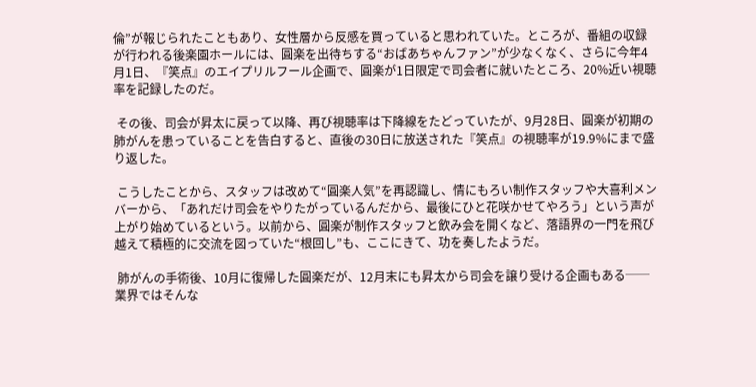倫”が報じられたこともあり、女性層から反感を買っていると思われていた。ところが、番組の収録が行われる後楽園ホールには、圓楽を出待ちする“おばあちゃんファン”が少なくなく、さらに今年4月1日、『笑点』のエイプリルフール企画で、圓楽が1日限定で司会者に就いたところ、20%近い視聴率を記録したのだ。

 その後、司会が昇太に戻って以降、再び視聴率は下降線をたどっていたが、9月28日、圓楽が初期の肺がんを患っていることを告白すると、直後の30日に放送された『笑点』の視聴率が19.9%にまで盛り返した。

 こうしたことから、スタッフは改めて“圓楽人気”を再認識し、情にもろい制作スタッフや大喜利メンバーから、「あれだけ司会をやりたがっているんだから、最後にひと花咲かせてやろう」という声が上がり始めているという。以前から、圓楽が制作スタッフと飲み会を開くなど、落語界の一門を飛び越えて積極的に交流を図っていた“根回し”も、ここにきて、功を奏したようだ。

 肺がんの手術後、10月に復帰した圓楽だが、12月末にも昇太から司会を譲り受ける企画もある──業界ではそんな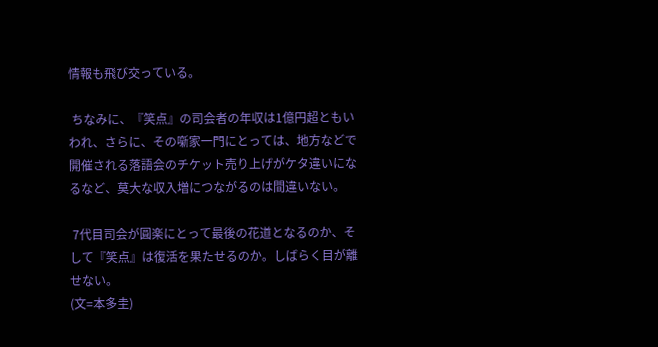情報も飛び交っている。

 ちなみに、『笑点』の司会者の年収は1億円超ともいわれ、さらに、その噺家一門にとっては、地方などで開催される落語会のチケット売り上げがケタ違いになるなど、莫大な収入増につながるのは間違いない。

 7代目司会が圓楽にとって最後の花道となるのか、そして『笑点』は復活を果たせるのか。しばらく目が離せない。
(文=本多圭)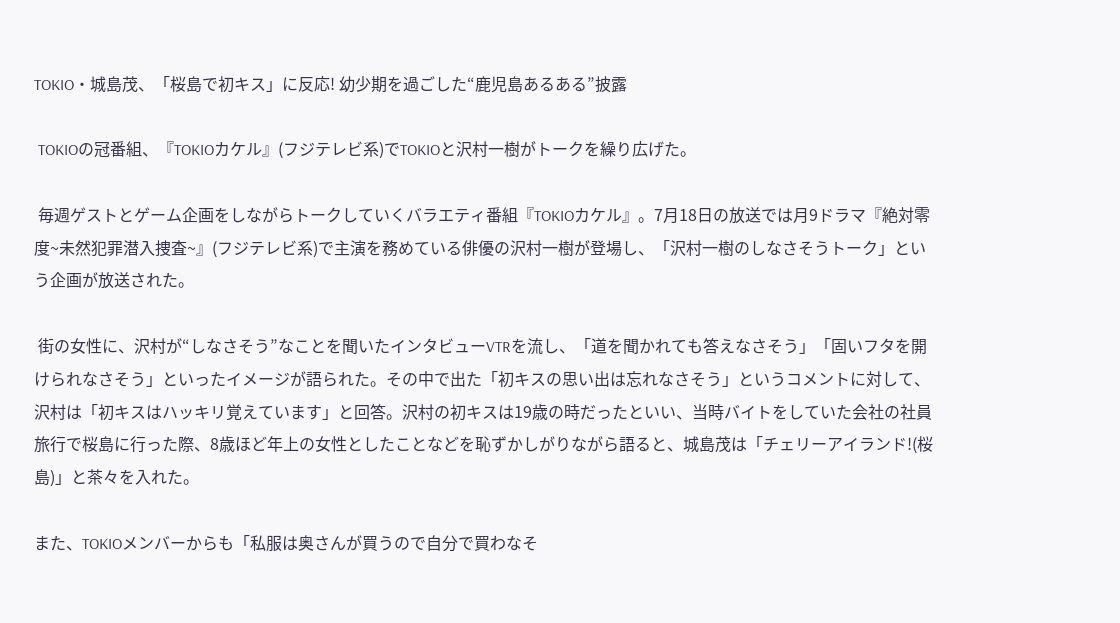TOKIO・城島茂、「桜島で初キス」に反応! 幼少期を過ごした“鹿児島あるある”披露

 TOKIOの冠番組、『TOKIOカケル』(フジテレビ系)でTOKIOと沢村一樹がトークを繰り広げた。

 毎週ゲストとゲーム企画をしながらトークしていくバラエティ番組『TOKIOカケル』。7月18日の放送では月9ドラマ『絶対零度~未然犯罪潜入捜査~』(フジテレビ系)で主演を務めている俳優の沢村一樹が登場し、「沢村一樹のしなさそうトーク」という企画が放送された。

 街の女性に、沢村が“しなさそう”なことを聞いたインタビューVTRを流し、「道を聞かれても答えなさそう」「固いフタを開けられなさそう」といったイメージが語られた。その中で出た「初キスの思い出は忘れなさそう」というコメントに対して、沢村は「初キスはハッキリ覚えています」と回答。沢村の初キスは19歳の時だったといい、当時バイトをしていた会社の社員旅行で桜島に行った際、8歳ほど年上の女性としたことなどを恥ずかしがりながら語ると、城島茂は「チェリーアイランド!(桜島)」と茶々を入れた。

また、TOKIOメンバーからも「私服は奥さんが買うので自分で買わなそ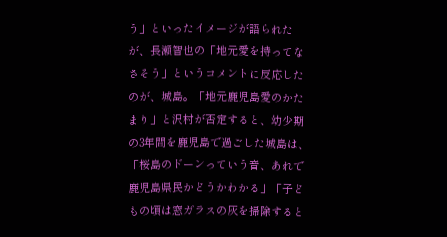う」といったイメージが語られたが、長瀬智也の「地元愛を持ってなさそう」というコメントに反応したのが、城島。「地元鹿児島愛のかたまり」と沢村が否定すると、幼少期の3年間を鹿児島で過ごした城島は、「桜島のドーンっていう音、あれで鹿児島県民かどうかわかる」「子どもの頃は窓ガラスの灰を掃除すると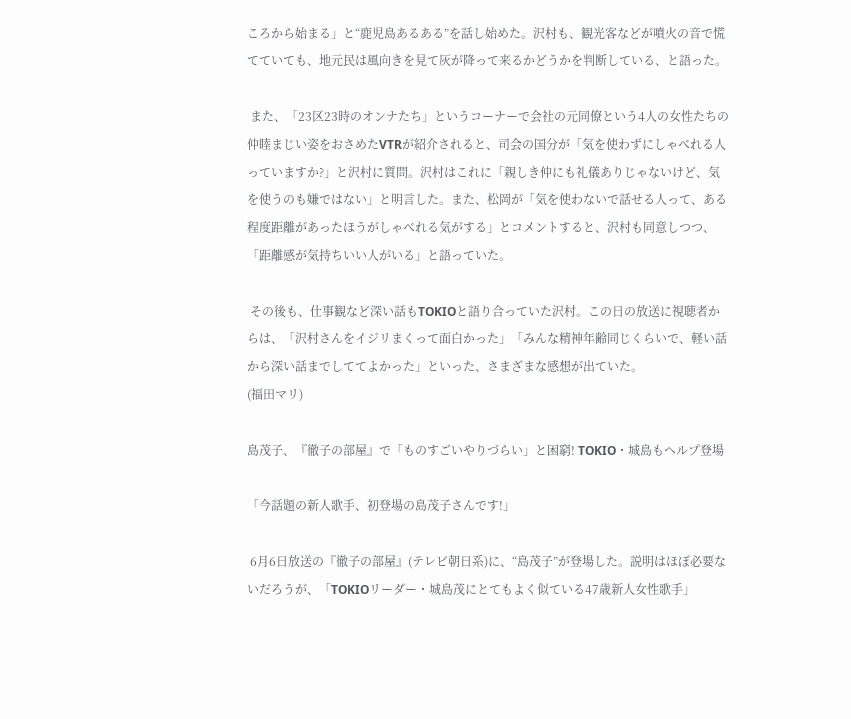ころから始まる」と“鹿児島あるある”を話し始めた。沢村も、観光客などが噴火の音で慌てていても、地元民は風向きを見て灰が降って来るかどうかを判断している、と語った。

 また、「23区23時のオンナたち」というコーナーで会社の元同僚という4人の女性たちの仲睦まじい姿をおさめたVTRが紹介されると、司会の国分が「気を使わずにしゃべれる人っていますか?」と沢村に質問。沢村はこれに「親しき仲にも礼儀ありじゃないけど、気を使うのも嫌ではない」と明言した。また、松岡が「気を使わないで話せる人って、ある程度距離があったほうがしゃべれる気がする」とコメントすると、沢村も同意しつつ、「距離感が気持ちいい人がいる」と語っていた。

 その後も、仕事観など深い話もTOKIOと語り合っていた沢村。この日の放送に視聴者からは、「沢村さんをイジリまくって面白かった」「みんな精神年齢同じくらいで、軽い話から深い話までしててよかった」といった、さまざまな感想が出ていた。
(福田マリ)

島茂子、『徹子の部屋』で「ものすごいやりづらい」と困窮! TOKIO・城島もヘルプ登場

「今話題の新人歌手、初登場の島茂子さんです!」

 6月6日放送の『徹子の部屋』(テレビ朝日系)に、“島茂子”が登場した。説明はほぼ必要ないだろうが、「TOKIOリーダー・城島茂にとてもよく似ている47歳新人女性歌手」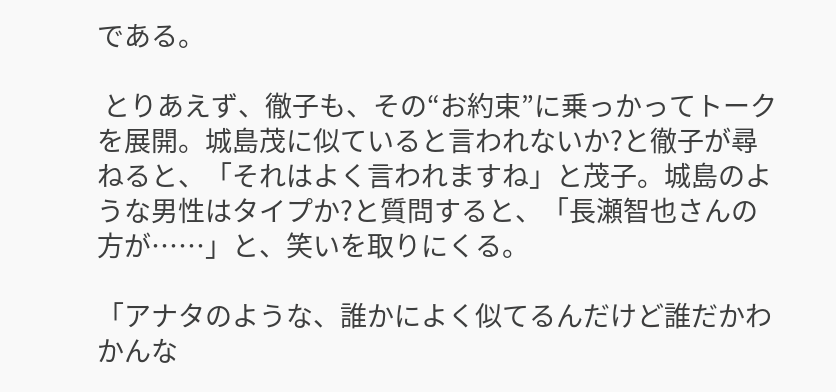である。

 とりあえず、徹子も、その“お約束”に乗っかってトークを展開。城島茂に似ていると言われないか?と徹子が尋ねると、「それはよく言われますね」と茂子。城島のような男性はタイプか?と質問すると、「長瀬智也さんの方が……」と、笑いを取りにくる。

「アナタのような、誰かによく似てるんだけど誰だかわかんな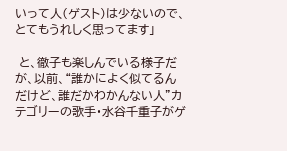いって人(ゲスト)は少ないので、とてもうれしく思ってます」

 と、徹子も楽しんでいる様子だが、以前、“誰かによく似てるんだけど、誰だかわかんない人”カテゴリーの歌手・水谷千重子がゲ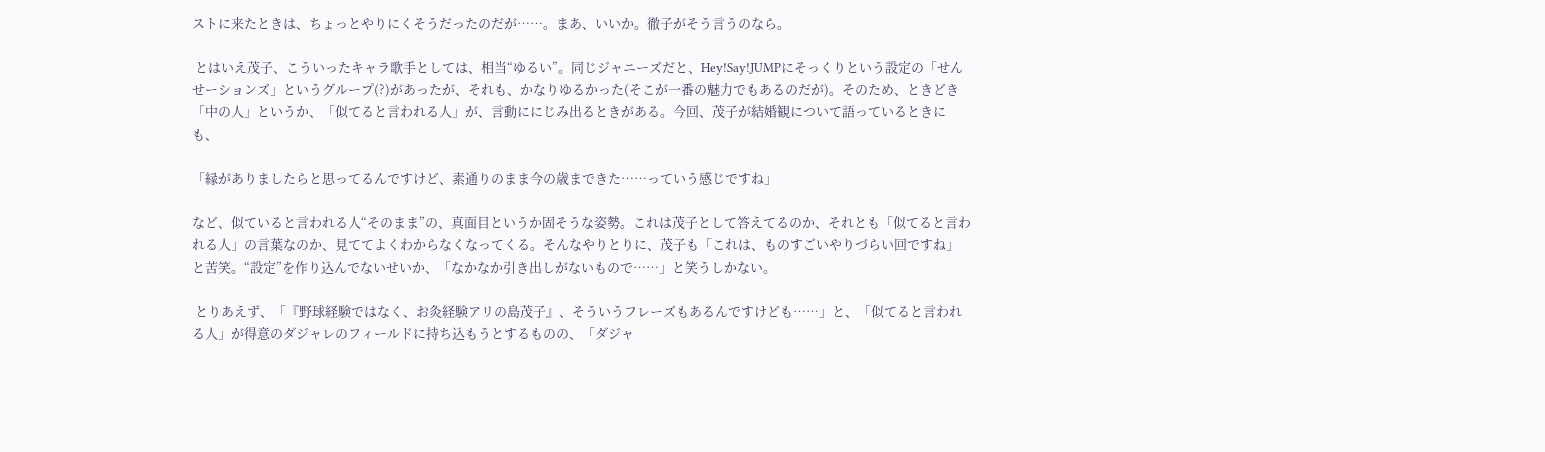ストに来たときは、ちょっとやりにくそうだったのだが……。まあ、いいか。徹子がそう言うのなら。

 とはいえ茂子、こういったキャラ歌手としては、相当“ゆるい”。同じジャニーズだと、Hey!Say!JUMPにそっくりという設定の「せんせーションズ」というグループ(?)があったが、それも、かなりゆるかった(そこが一番の魅力でもあるのだが)。そのため、ときどき「中の人」というか、「似てると言われる人」が、言動ににじみ出るときがある。今回、茂子が結婚観について語っているときにも、

「縁がありましたらと思ってるんですけど、素通りのまま今の歳まできた……っていう感じですね」

など、似ていると言われる人“そのまま”の、真面目というか固そうな姿勢。これは茂子として答えてるのか、それとも「似てると言われる人」の言葉なのか、見ててよくわからなくなってくる。そんなやりとりに、茂子も「これは、ものすごいやりづらい回ですね」と苦笑。“設定”を作り込んでないせいか、「なかなか引き出しがないもので……」と笑うしかない。

 とりあえず、「『野球経験ではなく、お灸経験アリの島茂子』、そういうフレーズもあるんですけども……」と、「似てると言われる人」が得意のダジャレのフィールドに持ち込もうとするものの、「ダジャ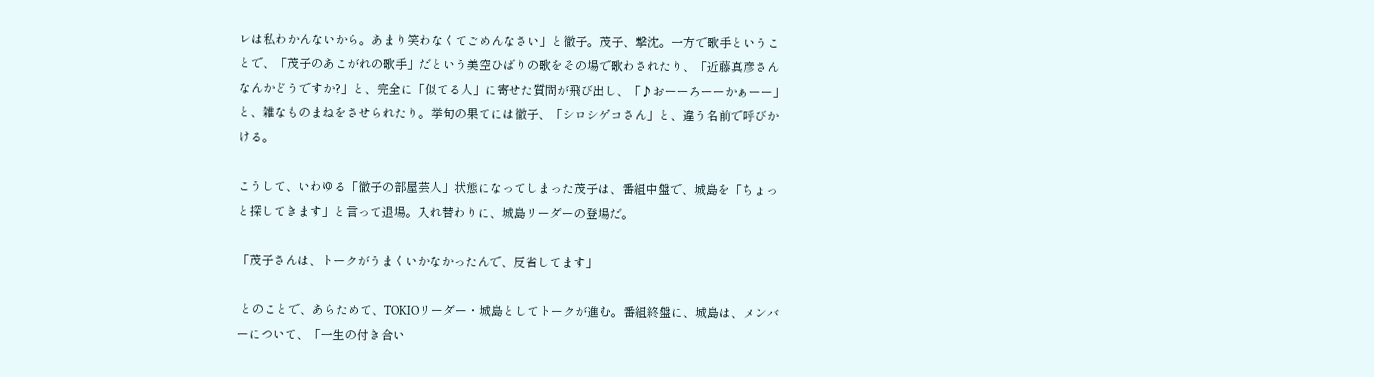レは私わかんないから。あまり笑わなくてごめんなさい」と徹子。茂子、撃沈。一方で歌手ということで、「茂子のあこがれの歌手」だという美空ひばりの歌をその場で歌わされたり、「近藤真彦さんなんかどうですか?」と、完全に「似てる人」に寄せた質問が飛び出し、「♪おーーろーーかぁーー」と、雑なものまねをさせられたり。挙句の果てには徹子、「シロシゲコさん」と、違う名前で呼びかける。

こうして、いわゆる「徹子の部屋芸人」状態になってしまった茂子は、番組中盤で、城島を「ちょっと探してきます」と言って退場。入れ替わりに、城島リーダーの登場だ。

「茂子さんは、トークがうまくいかなかったんで、反省してます」

 とのことで、あらためて、TOKIOリーダー・城島としてトークが進む。番組終盤に、城島は、メンバーについて、「一生の付き合い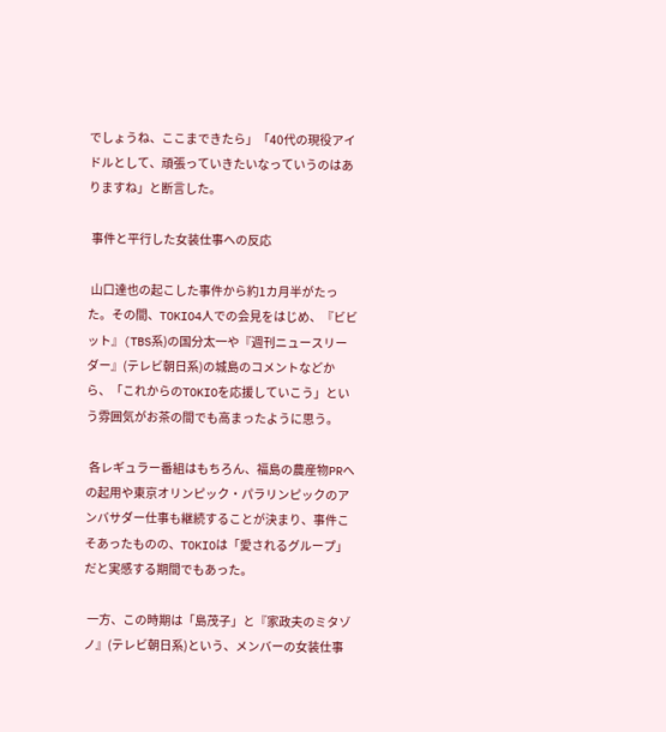でしょうね、ここまできたら」「40代の現役アイドルとして、頑張っていきたいなっていうのはありますね」と断言した。

 事件と平行した女装仕事への反応

 山口達也の起こした事件から約1カ月半がたった。その間、TOKIO4人での会見をはじめ、『ビビット』(TBS系)の国分太一や『週刊ニュースリーダー』(テレビ朝日系)の城島のコメントなどから、「これからのTOKIOを応援していこう」という雰囲気がお茶の間でも高まったように思う。

 各レギュラー番組はもちろん、福島の農産物PRへの起用や東京オリンピック・パラリンピックのアンバサダー仕事も継続することが決まり、事件こそあったものの、TOKIOは「愛されるグループ」だと実感する期間でもあった。

 一方、この時期は「島茂子」と『家政夫のミタゾノ』(テレビ朝日系)という、メンバーの女装仕事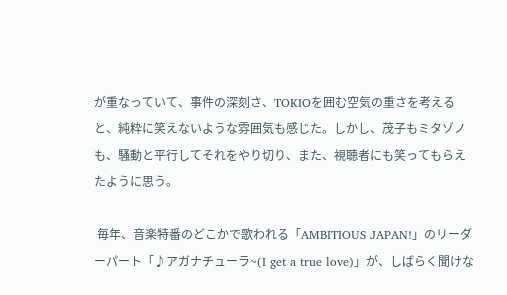が重なっていて、事件の深刻さ、TOKIOを囲む空気の重さを考えると、純粋に笑えないような雰囲気も感じた。しかし、茂子もミタゾノも、騒動と平行してそれをやり切り、また、視聴者にも笑ってもらえたように思う。

 毎年、音楽特番のどこかで歌われる「AMBITIOUS JAPAN!」のリーダーパート「♪アガナチューラ~(I get a true love)」が、しばらく聞けな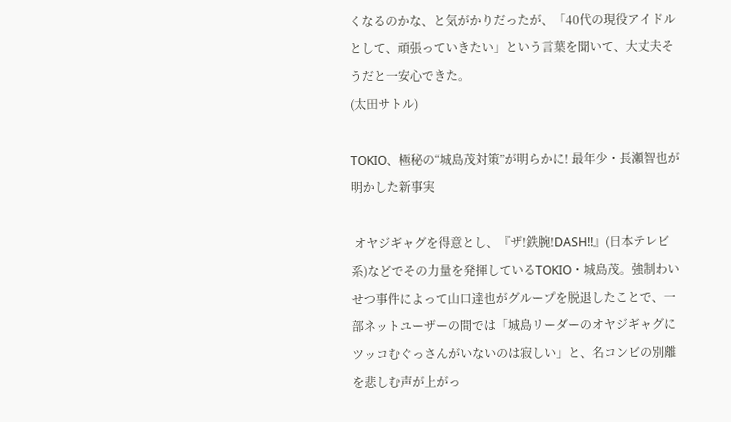くなるのかな、と気がかりだったが、「40代の現役アイドルとして、頑張っていきたい」という言葉を聞いて、大丈夫そうだと一安心できた。
(太田サトル)

TOKIO、極秘の“城島茂対策”が明らかに! 最年少・長瀬智也が明かした新事実

 オヤジギャグを得意とし、『ザ!鉄腕!DASH!!』(日本テレビ系)などでその力量を発揮しているTOKIO・城島茂。強制わいせつ事件によって山口達也がグループを脱退したことで、一部ネットユーザーの間では「城島リーダーのオヤジギャグにツッコむぐっさんがいないのは寂しい」と、名コンビの別離を悲しむ声が上がっ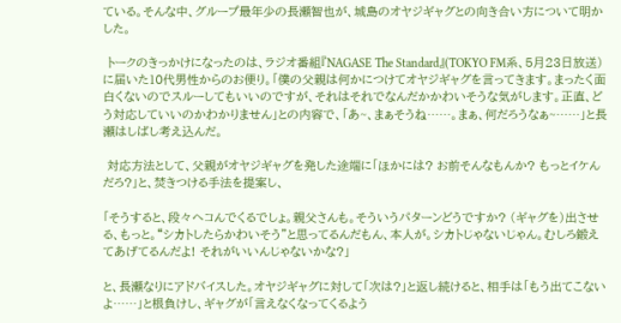ている。そんな中、グループ最年少の長瀬智也が、城島のオヤジギャグとの向き合い方について明かした。

 トークのきっかけになったのは、ラジオ番組『NAGASE The Standard』(TOKYO FM系、5月23日放送)に届いた10代男性からのお便り。「僕の父親は何かにつけてオヤジギャグを言ってきます。まったく面白くないのでスルーしてもいいのですが、それはそれでなんだかかわいそうな気がします。正直、どう対応していいのかわかりません」との内容で、「あ~、まぁそうね……。まぁ、何だろうなぁ~……」と長瀬はしばし考え込んだ。

 対応方法として、父親がオヤジギャグを発した途端に「ほかには? お前そんなもんか? もっとイケんだろ?」と、焚きつける手法を提案し、

「そうすると、段々ヘコんでくるでしょ。親父さんも。そういうパターンどうですか? (ギャグを)出させる、もっと。“シカトしたらかわいそう”と思ってるんだもん、本人が。シカトじゃないじゃん。むしろ鍛えてあげてるんだよ! それがいいんじゃないかな?」

と、長瀬なりにアドバイスした。オヤジギャグに対して「次は?」と返し続けると、相手は「もう出てこないよ……」と根負けし、ギャグが「言えなくなってくるよう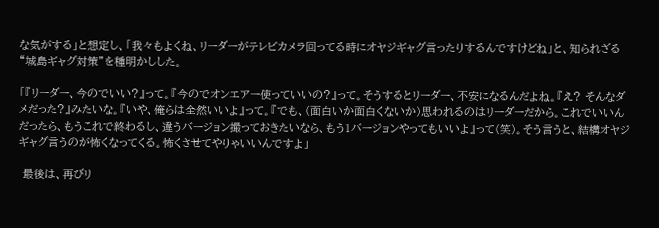な気がする」と想定し、「我々もよくね、リーダーがテレビカメラ回ってる時にオヤジギャグ言ったりするんですけどね」と、知られざる“城島ギャグ対策”を種明かしした。

「『リーダー、今のでいい?』って。『今のでオンエアー使っていいの?』って。そうするとリーダー、不安になるんだよね。『え? そんなダメだった?』みたいな。『いや、俺らは全然いいよ』って。『でも、(面白いか面白くないか)思われるのはリーダーだから。これでいいんだったら、もうこれで終わるし、違うバージョン撮っておきたいなら、もう1バージョンやってもいいよ』って(笑)。そう言うと、結構オヤジギャグ言うのが怖くなってくる。怖くさせてやりゃいいんですよ」

 最後は、再びリ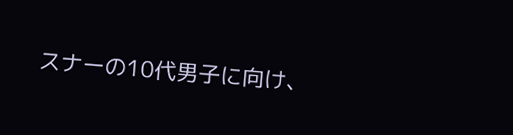スナーの10代男子に向け、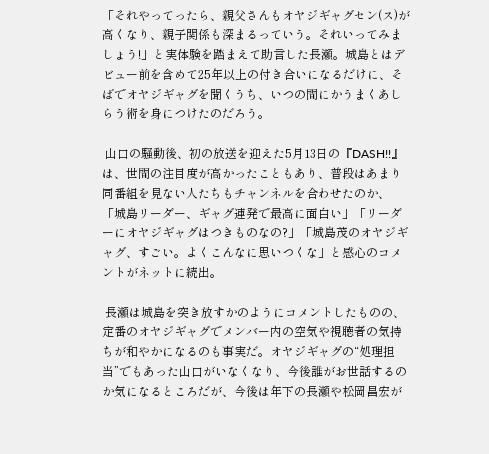「それやってったら、親父さんもオヤジギャグセン(ス)が高くなり、親子関係も深まるっていう。それいってみましょう!」と実体験を踏まえて助言した長瀬。城島とはデビュー前を含めて25年以上の付き合いになるだけに、そばでオヤジギャグを聞くうち、いつの間にかうまくあしらう術を身につけたのだろう。

 山口の騒動後、初の放送を迎えた5月13日の『DASH!!』は、世間の注目度が高かったこともあり、普段はあまり同番組を見ない人たちもチャンネルを合わせたのか、「城島リーダー、ギャグ連発で最高に面白い」「リーダーにオヤジギャグはつきものなの?」「城島茂のオヤジギャグ、すごい。よくこんなに思いつくな」と感心のコメントがネットに続出。

 長瀬は城島を突き放すかのようにコメントしたものの、定番のオヤジギャグでメンバー内の空気や視聴者の気持ちが和やかになるのも事実だ。オヤジギャグの“処理担当”でもあった山口がいなくなり、今後誰がお世話するのか気になるところだが、今後は年下の長瀬や松岡昌宏が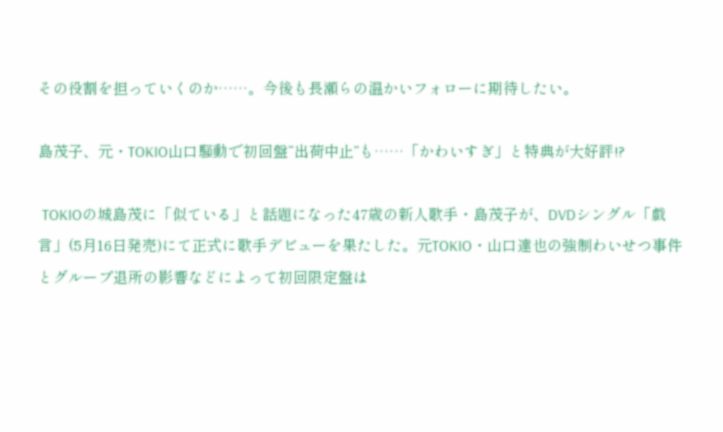その役割を担っていくのか……。今後も長瀬らの温かいフォローに期待したい。

島茂子、元・TOKIO山口騒動で初回盤“出荷中止”も……「かわいすぎ」と特典が大好評!?

 TOKIOの城島茂に「似ている」と話題になった47歳の新人歌手・島茂子が、DVDシングル「戯言」(5月16日発売)にて正式に歌手デビューを果たした。元TOKIO・山口達也の強制わいせつ事件とグループ退所の影響などによって初回限定盤は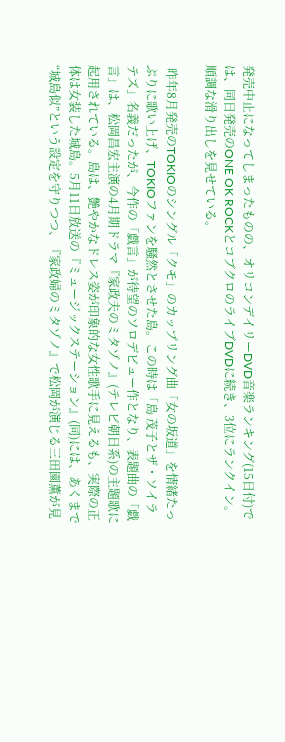発売中止になってしまったものの、オリコンデイリーDVD音楽ランキング(15日付)では、同日発売のONE OK ROCKとコブクロのライブDVDに続き、3位にランクイン。順調な滑り出しを見せている。

 昨年8月発売のTOKIOのシングル「クモ」のカップリング曲「女の坂道」を情緒たっぷりに歌い上げ、TOKIOファンを騒然とさせた島。この時は「島 茂子とザ・ソイラテズ」名義だったが、今作の「戯言」が待望のソロデビュー作となり、表題曲の「戯言」は、松岡昌宏主演の4月期ドラマ『家政夫のミタゾノ』(テレビ朝日系)の主題歌に起用されている。島は、艶やかなドレス姿が印象的な女性歌手に見えるも、実際の正体は女装した城島。5月11日放送の『ミュージックステーション』(同)には、あくまで“城島似”という設定を守りつつ、『家政婦のミタゾノ』で松岡が演じる三田園薫が見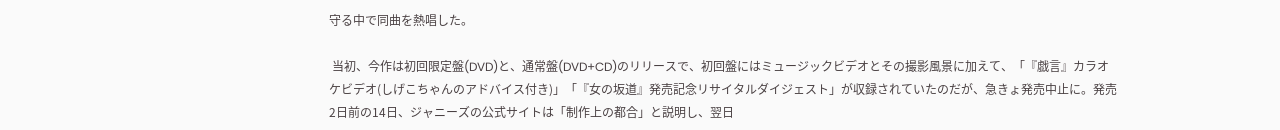守る中で同曲を熱唱した。

 当初、今作は初回限定盤(DVD)と、通常盤(DVD+CD)のリリースで、初回盤にはミュージックビデオとその撮影風景に加えて、「『戯言』カラオケビデオ(しげこちゃんのアドバイス付き)」「『女の坂道』発売記念リサイタルダイジェスト」が収録されていたのだが、急きょ発売中止に。発売2日前の14日、ジャニーズの公式サイトは「制作上の都合」と説明し、翌日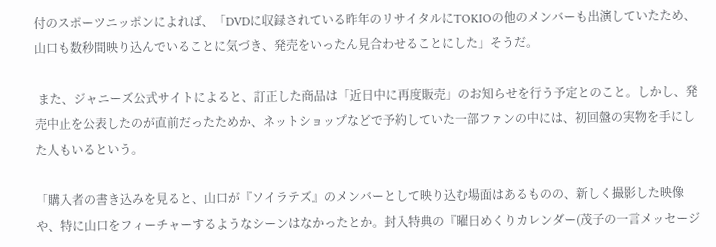付のスポーツニッポンによれば、「DVDに収録されている昨年のリサイタルにTOKIOの他のメンバーも出演していたため、山口も数秒間映り込んでいることに気づき、発売をいったん見合わせることにした」そうだ。

 また、ジャニーズ公式サイトによると、訂正した商品は「近日中に再度販売」のお知らせを行う予定とのこと。しかし、発売中止を公表したのが直前だったためか、ネットショップなどで予約していた一部ファンの中には、初回盤の実物を手にした人もいるという。

「購入者の書き込みを見ると、山口が『ソイラテズ』のメンバーとして映り込む場面はあるものの、新しく撮影した映像や、特に山口をフィーチャーするようなシーンはなかったとか。封入特典の『曜日めくりカレンダー(茂子の一言メッセージ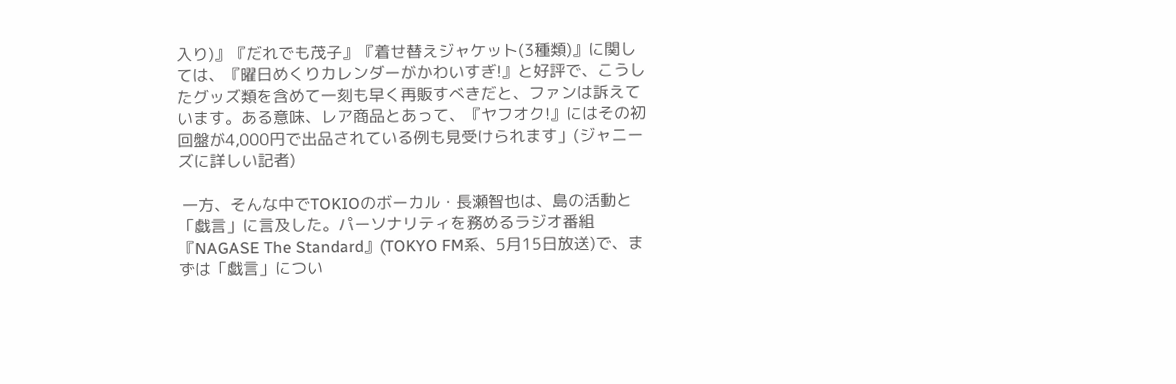入り)』『だれでも茂子』『着せ替えジャケット(3種類)』に関しては、『曜日めくりカレンダーがかわいすぎ!』と好評で、こうしたグッズ類を含めて一刻も早く再販すべきだと、ファンは訴えています。ある意味、レア商品とあって、『ヤフオク!』にはその初回盤が4,000円で出品されている例も見受けられます」(ジャニーズに詳しい記者)

 一方、そんな中でTOKIOのボーカル・長瀬智也は、島の活動と「戯言」に言及した。パーソナリティを務めるラジオ番組『NAGASE The Standard』(TOKYO FM系、5月15日放送)で、まずは「戯言」につい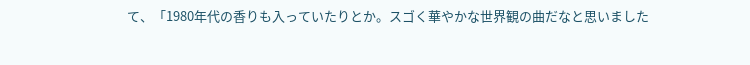て、「1980年代の香りも入っていたりとか。スゴく華やかな世界観の曲だなと思いました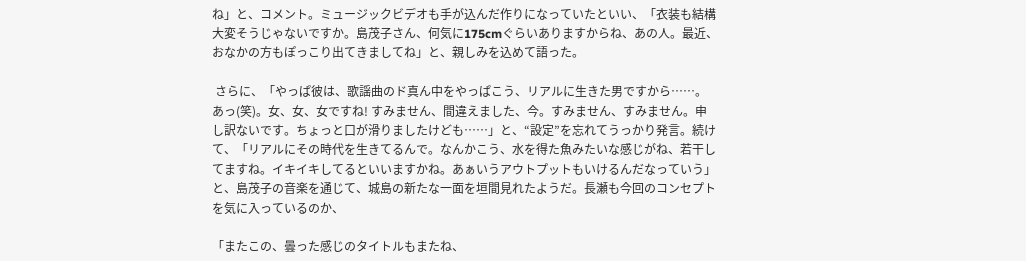ね」と、コメント。ミュージックビデオも手が込んだ作りになっていたといい、「衣装も結構大変そうじゃないですか。島茂子さん、何気に175cmぐらいありますからね、あの人。最近、おなかの方もぽっこり出てきましてね」と、親しみを込めて語った。

 さらに、「やっぱ彼は、歌謡曲のド真ん中をやっぱこう、リアルに生きた男ですから……。あっ(笑)。女、女、女ですね! すみません、間違えました、今。すみません、すみません。申し訳ないです。ちょっと口が滑りましたけども……」と、“設定”を忘れてうっかり発言。続けて、「リアルにその時代を生きてるんで。なんかこう、水を得た魚みたいな感じがね、若干してますね。イキイキしてるといいますかね。あぁいうアウトプットもいけるんだなっていう」と、島茂子の音楽を通じて、城島の新たな一面を垣間見れたようだ。長瀬も今回のコンセプトを気に入っているのか、

「またこの、曇った感じのタイトルもまたね、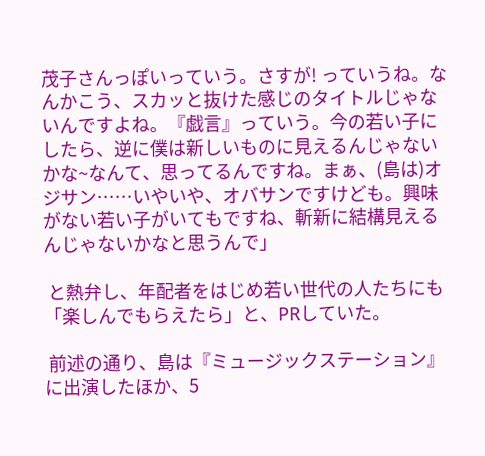茂子さんっぽいっていう。さすが! っていうね。なんかこう、スカッと抜けた感じのタイトルじゃないんですよね。『戯言』っていう。今の若い子にしたら、逆に僕は新しいものに見えるんじゃないかな~なんて、思ってるんですね。まぁ、(島は)オジサン……いやいや、オバサンですけども。興味がない若い子がいてもですね、斬新に結構見えるんじゃないかなと思うんで」

 と熱弁し、年配者をはじめ若い世代の人たちにも「楽しんでもらえたら」と、PRしていた。

 前述の通り、島は『ミュージックステーション』に出演したほか、5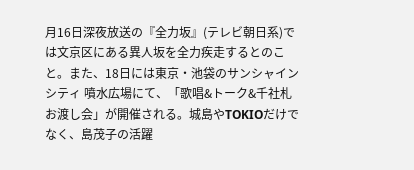月16日深夜放送の『全力坂』(テレビ朝日系)では文京区にある異人坂を全力疾走するとのこと。また、18日には東京・池袋のサンシャインシティ 噴水広場にて、「歌唱&トーク&千社札お渡し会」が開催される。城島やTOKIOだけでなく、島茂子の活躍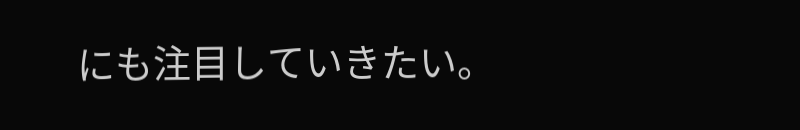にも注目していきたい。